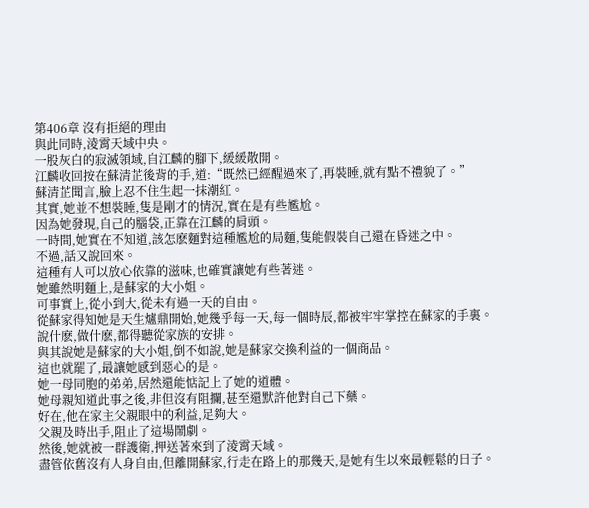第406章 沒有拒絕的理由
與此同時,淩霄天域中央。
一股灰白的寂滅領域,自江麟的腳下,緩緩散開。
江麟收回按在蘇清芷後背的手,道:“既然已經醒過來了,再裝睡,就有點不禮貌了。”
蘇清芷聞言,臉上忍不住生起一抹潮紅。
其實,她並不想裝睡,隻是剛才的情況,實在是有些尷尬。
因為她發現,自己的腦袋,正靠在江麟的肩頭。
一時間,她實在不知道,該怎麽麵對這種尷尬的局麵,隻能假裝自己還在昏迷之中。
不過,話又說回來。
這種有人可以放心依靠的滋味,也確實讓她有些著迷。
她雖然明麵上,是蘇家的大小姐。
可事實上,從小到大,從未有過一天的自由。
從蘇家得知她是天生爐鼎開始,她幾乎每一天,每一個時辰,都被牢牢掌控在蘇家的手裏。
說什麽,做什麽,都得聽從家族的安排。
與其說她是蘇家的大小姐,倒不如說,她是蘇家交換利益的一個商品。
這也就罷了,最讓她感到惡心的是。
她一母同胞的弟弟,居然還能惦記上了她的道體。
她母親知道此事之後,非但沒有阻攔,甚至還默許他對自己下藥。
好在,他在家主父親眼中的利益,足夠大。
父親及時出手,阻止了這場鬧劇。
然後,她就被一群護衛,押送著來到了淩霄天域。
盡管依舊沒有人身自由,但離開蘇家,行走在路上的那幾天,是她有生以來最輕鬆的日子。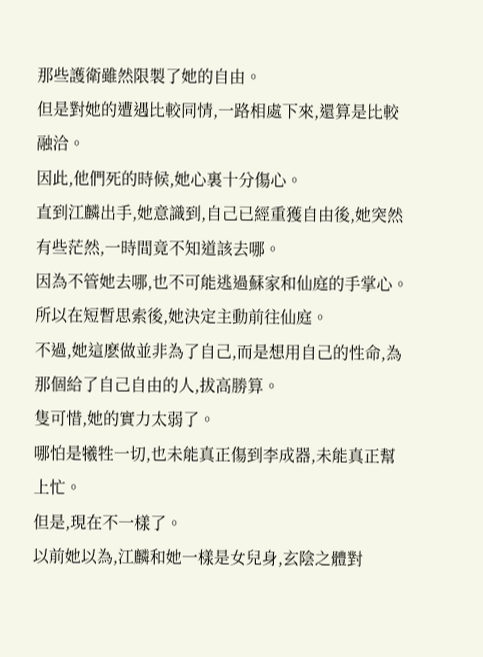那些護衛雖然限製了她的自由。
但是對她的遭遇比較同情,一路相處下來,還算是比較融洽。
因此,他們死的時候,她心裏十分傷心。
直到江麟出手,她意識到,自己已經重獲自由後,她突然有些茫然,一時間竟不知道該去哪。
因為不管她去哪,也不可能逃過蘇家和仙庭的手掌心。
所以在短暫思索後,她決定主動前往仙庭。
不過,她這麽做並非為了自己,而是想用自己的性命,為那個給了自己自由的人,拔高勝算。
隻可惜,她的實力太弱了。
哪怕是犧牲一切,也未能真正傷到李成器,未能真正幫上忙。
但是,現在不一樣了。
以前她以為,江麟和她一樣是女兒身,玄陰之體對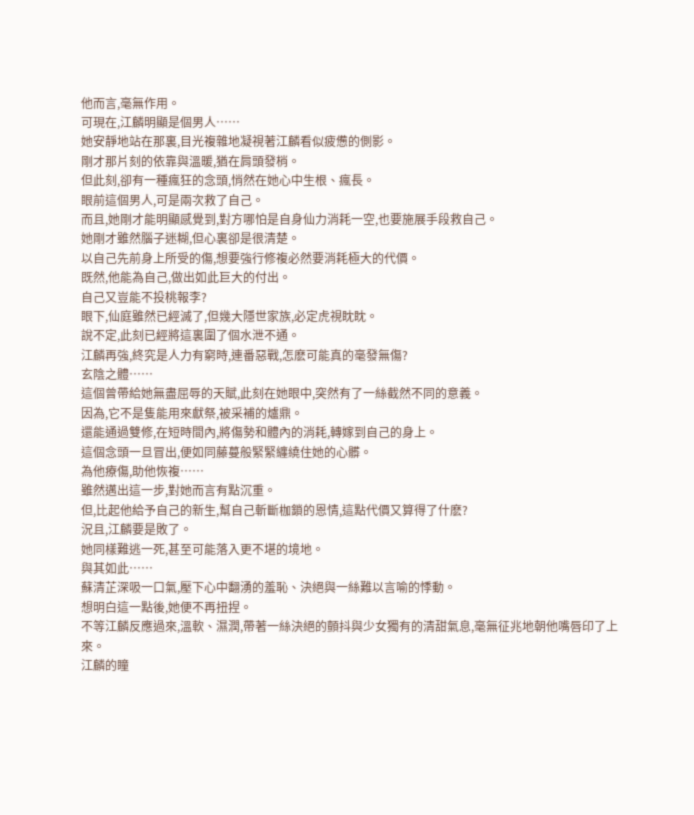他而言,毫無作用。
可現在,江麟明顯是個男人……
她安靜地站在那裏,目光複雜地凝視著江麟看似疲憊的側影。
剛才那片刻的依靠與溫暖,猶在肩頭發梢。
但此刻,卻有一種瘋狂的念頭,悄然在她心中生根、瘋長。
眼前這個男人,可是兩次救了自己。
而且,她剛才能明顯感覺到,對方哪怕是自身仙力消耗一空,也要施展手段救自己。
她剛才雖然腦子迷糊,但心裏卻是很清楚。
以自己先前身上所受的傷,想要強行修複必然要消耗極大的代價。
既然,他能為自己,做出如此巨大的付出。
自己又豈能不投桃報李?
眼下,仙庭雖然已經滅了,但幾大隱世家族,必定虎視眈眈。
說不定,此刻已經將這裏圍了個水泄不通。
江麟再強,終究是人力有窮時,連番惡戰,怎麽可能真的毫發無傷?
玄陰之體……
這個曾帶給她無盡屈辱的天賦,此刻在她眼中,突然有了一絲截然不同的意義。
因為,它不是隻能用來獻祭,被采補的爐鼎。
還能通過雙修,在短時間內,將傷勢和體內的消耗,轉嫁到自己的身上。
這個念頭一旦冒出,便如同藤蔓般緊緊纏繞住她的心髒。
為他療傷,助他恢複……
雖然邁出這一步,對她而言有點沉重。
但,比起他給予自己的新生,幫自己斬斷枷鎖的恩情,這點代價又算得了什麽?
況且,江麟要是敗了。
她同樣難逃一死,甚至可能落入更不堪的境地。
與其如此……
蘇清芷深吸一口氣,壓下心中翻湧的羞恥、決絕與一絲難以言喻的悸動。
想明白這一點後,她便不再扭捏。
不等江麟反應過來,溫軟、濕潤,帶著一絲決絕的顫抖與少女獨有的清甜氣息,毫無征兆地朝他嘴唇印了上來。
江麟的瞳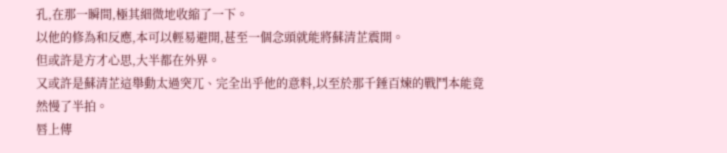孔,在那一瞬間,極其細微地收縮了一下。
以他的修為和反應,本可以輕易避開,甚至一個念頭就能將蘇清芷震開。
但或許是方才心思,大半都在外界。
又或許是蘇清芷這舉動太過突兀、完全出乎他的意料,以至於那千錘百煉的戰鬥本能竟然慢了半拍。
唇上傳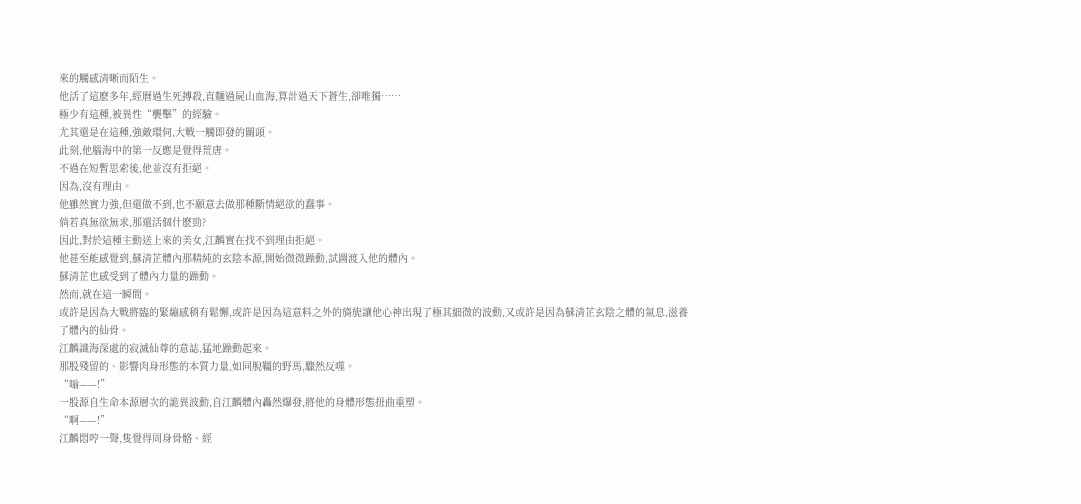來的觸感清晰而陌生。
他活了這麽多年,經曆過生死搏殺,直麵過屍山血海,算計過天下蒼生,卻唯獨……
極少有這種,被異性“襲擊”的經驗。
尤其還是在這種,強敵環伺,大戰一觸即發的關頭。
此刻,他腦海中的第一反應是覺得荒唐。
不過在短暫思索後,他並沒有拒絕。
因為,沒有理由。
他雖然實力強,但還做不到,也不願意去做那種斷情絕欲的蠢事。
倘若真無欲無求,那還活個什麽勁?
因此,對於這種主動送上來的美女,江麟實在找不到理由拒絕。
他甚至能感覺到,蘇清芷體內那精純的玄陰本源,開始微微躁動,試圖渡入他的體內。
蘇清芷也感受到了體內力量的躁動。
然而,就在這一瞬間。
或許是因為大戰將臨的緊繃感稍有鬆懈,或許是因為這意料之外的旖旎讓他心神出現了極其細微的波動,又或許是因為蘇清芷玄陰之體的氣息,滋養了體內的仙骨。
江麟識海深處的寂滅仙尊的意誌,猛地躁動起來。
那股殘留的、影響肉身形態的本質力量,如同脫韁的野馬,驟然反噬。
“嗡——!”
一股源自生命本源層次的詭異波動,自江麟體內轟然爆發,將他的身體形態扭曲重塑。
“啊——!”
江麟悶哼一聲,隻覺得周身骨骼、經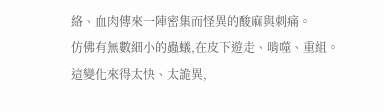絡、血肉傳來一陣密集而怪異的酸麻與刺痛。
仿佛有無數細小的蟲蟻,在皮下遊走、啃噬、重組。
這變化來得太快、太詭異,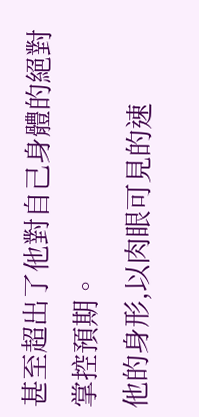甚至超出了他對自己身體的絕對掌控預期。
他的身形,以肉眼可見的速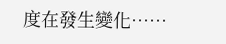度在發生變化……